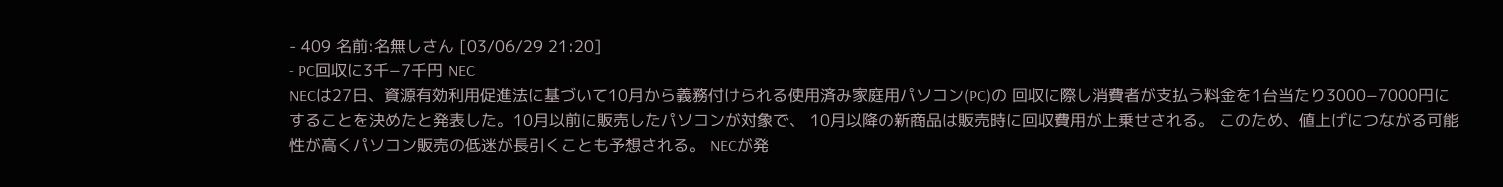- 409 名前:名無しさん [03/06/29 21:20]
- PC回収に3千−7千円 NEC
NECは27日、資源有効利用促進法に基づいて10月から義務付けられる使用済み家庭用パソコン(PC)の 回収に際し消費者が支払う料金を1台当たり3000−7000円にすることを決めたと発表した。10月以前に販売したパソコンが対象で、 10月以降の新商品は販売時に回収費用が上乗せされる。 このため、値上げにつながる可能性が高くパソコン販売の低迷が長引くことも予想される。 NECが発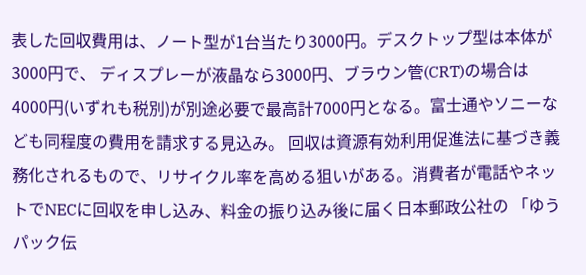表した回収費用は、ノート型が1台当たり3000円。デスクトップ型は本体が3000円で、 ディスプレーが液晶なら3000円、ブラウン管(CRT)の場合は4000円(いずれも税別)が別途必要で最高計7000円となる。富士通やソニーなども同程度の費用を請求する見込み。 回収は資源有効利用促進法に基づき義務化されるもので、リサイクル率を高める狙いがある。消費者が電話やネットでNECに回収を申し込み、料金の振り込み後に届く日本郵政公社の 「ゆうパック伝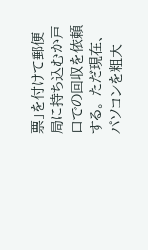票」を付けて郵便局に持ち込むか戸口での回収を依頼する。 ただ現在、パソコンを粗大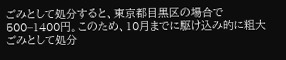ごみとして処分すると、東京都目黒区の場合で500−1400円。このため、10月までに駆け込み的に粗大ごみとして処分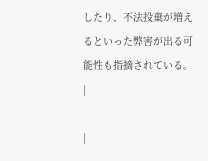したり、不法投棄が増えるといった弊害が出る可能性も指摘されている。
|

|